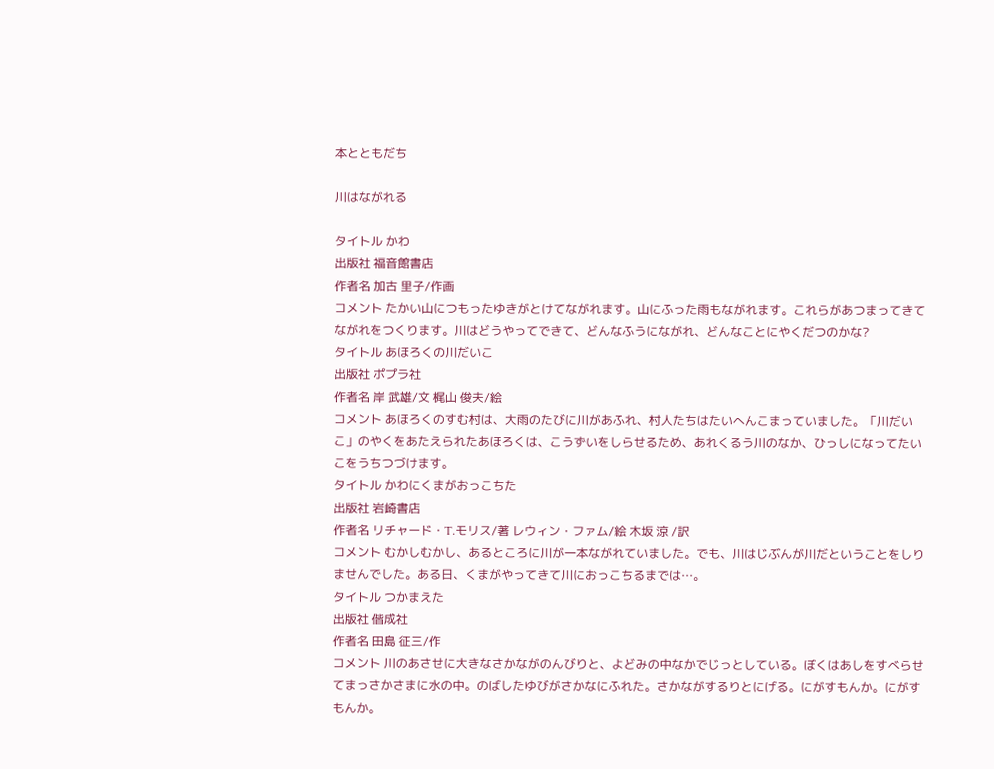本とともだち

川はながれる

タイトル かわ
出版社 福音館書店
作者名 加古 里子/作画
コメント たかい山につもったゆきがとけてながれます。山にふった雨もながれます。これらがあつまってきてながれをつくります。川はどうやってできて、どんなふうにながれ、どんなことにやくだつのかな?
タイトル あほろくの川だいこ
出版社 ポプラ社
作者名 岸 武雄/文 梶山 俊夫/絵
コメント あほろくのすむ村は、大雨のたびに川があふれ、村人たちはたいへんこまっていました。「川だいこ」のやくをあたえられたあほろくは、こうずいをしらせるため、あれくるう川のなか、ひっしになってたいこをうちつづけます。
タイトル かわにくまがおっこちた
出版社 岩崎書店
作者名 リチャード・T.モリス/著 レウィン・ファム/絵 木坂 涼 /訳
コメント むかしむかし、あるところに川が一本ながれていました。でも、川はじぶんが川だということをしりませんでした。ある日、くまがやってきて川におっこちるまでは…。
タイトル つかまえた
出版社 偕成社
作者名 田島 征三/作
コメント 川のあさせに大きなさかながのんびりと、よどみの中なかでじっとしている。ぼくはあしをすべらせてまっさかさまに水の中。のばしたゆびがさかなにふれた。さかながするりとにげる。にがすもんか。にがすもんか。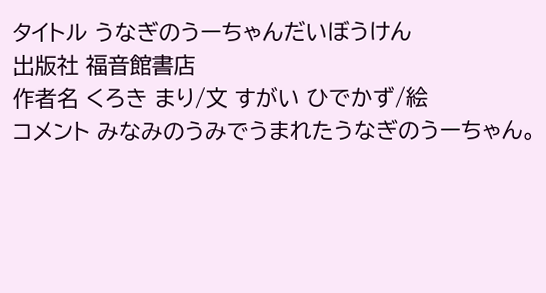タイトル うなぎのうーちゃんだいぼうけん
出版社 福音館書店
作者名 くろき まり/文 すがい ひでかず/絵
コメント みなみのうみでうまれたうなぎのうーちゃん。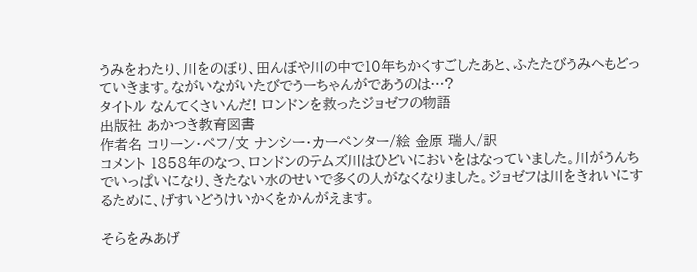うみをわたり、川をのぼり、田んぼや川の中で10年ちかくすごしたあと、ふたたびうみへもどっていきます。ながいながいたびでうーちゃんがであうのは…?
タイトル なんてくさいんだ! ロンドンを救ったジョゼフの物語
出版社 あかつき教育図書
作者名 コリーン・ペフ/文 ナンシー・カーペンター/絵 金原 瑞人/訳
コメント 1858年のなつ、ロンドンのテムズ川はひどいにおいをはなっていました。川がうんちでいっぱいになり、きたない水のせいで多くの人がなくなりました。ジョゼフは川をきれいにするために、げすいどうけいかくをかんがえます。

そらをみあげ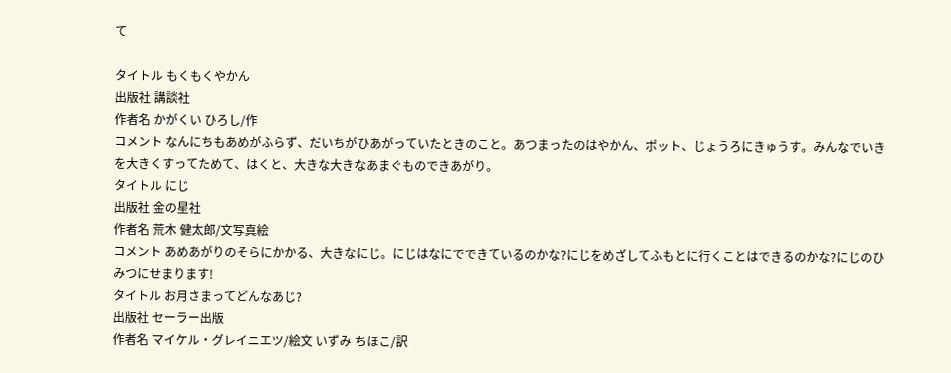て

タイトル もくもくやかん
出版社 講談社
作者名 かがくい ひろし/作
コメント なんにちもあめがふらず、だいちがひあがっていたときのこと。あつまったのはやかん、ポット、じょうろにきゅうす。みんなでいきを大きくすってためて、はくと、大きな大きなあまぐものできあがり。
タイトル にじ
出版社 金の星社
作者名 荒木 健太郎/文写真絵
コメント あめあがりのそらにかかる、大きなにじ。にじはなにでできているのかな?にじをめざしてふもとに行くことはできるのかな?にじのひみつにせまります!
タイトル お月さまってどんなあじ?
出版社 セーラー出版
作者名 マイケル・グレイニエツ/絵文 いずみ ちほこ/訳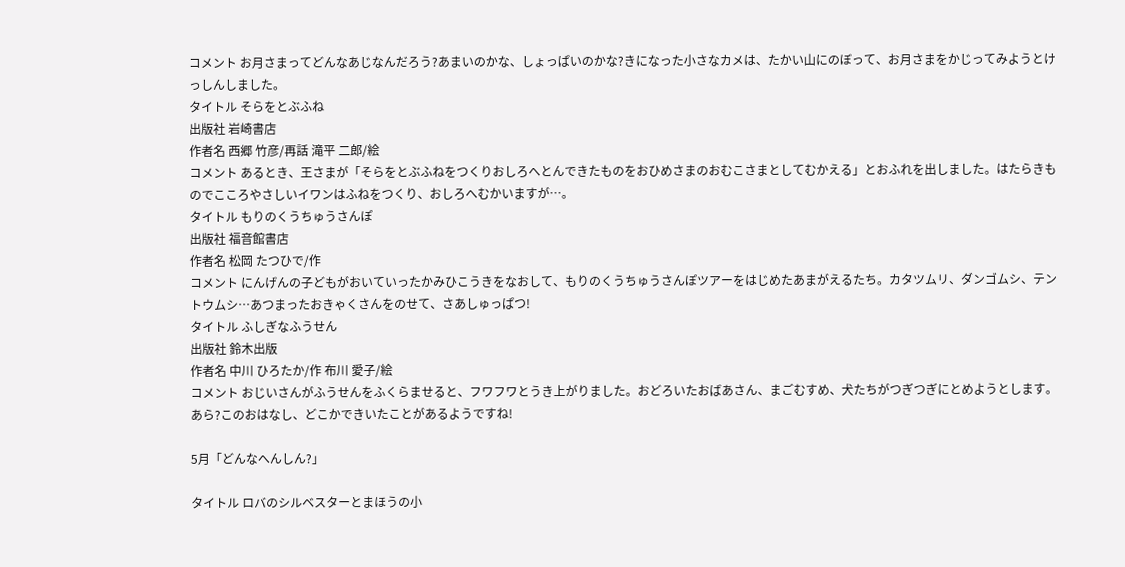コメント お月さまってどんなあじなんだろう?あまいのかな、しょっぱいのかな?きになった小さなカメは、たかい山にのぼって、お月さまをかじってみようとけっしんしました。
タイトル そらをとぶふね
出版社 岩崎書店
作者名 西郷 竹彦/再話 滝平 二郎/絵
コメント あるとき、王さまが「そらをとぶふねをつくりおしろへとんできたものをおひめさまのおむこさまとしてむかえる」とおふれを出しました。はたらきものでこころやさしいイワンはふねをつくり、おしろへむかいますが…。
タイトル もりのくうちゅうさんぽ
出版社 福音館書店
作者名 松岡 たつひで/作
コメント にんげんの子どもがおいていったかみひこうきをなおして、もりのくうちゅうさんぽツアーをはじめたあまがえるたち。カタツムリ、ダンゴムシ、テントウムシ…あつまったおきゃくさんをのせて、さあしゅっぱつ!
タイトル ふしぎなふうせん
出版社 鈴木出版
作者名 中川 ひろたか/作 布川 愛子/絵
コメント おじいさんがふうせんをふくらませると、フワフワとうき上がりました。おどろいたおばあさん、まごむすめ、犬たちがつぎつぎにとめようとします。あら?このおはなし、どこかできいたことがあるようですね!

5月「どんなへんしん?」

タイトル ロバのシルベスターとまほうの小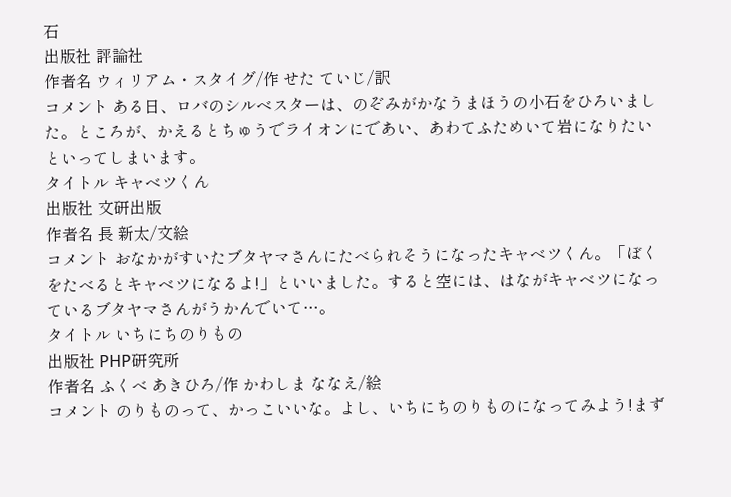石
出版社 評論社
作者名 ウィリアム・スタイグ/作 せた ていじ/訳
コメント ある日、ロバのシルベスターは、のぞみがかなうまほうの小石をひろいました。ところが、かえるとちゅうでライオンにであい、あわてふためいて岩になりたいといってしまいます。
タイトル キャベツくん
出版社 文研出版
作者名 長 新太/文絵
コメント おなかがすいたブタヤマさんにたべられそうになったキャベツくん。「ぼくをたべるとキャベツになるよ!」といいました。すると空には、はながキャベツになっているブタヤマさんがうかんでいて…。
タイトル いちにちのりもの
出版社 PHP研究所
作者名 ふくべ あきひろ/作 かわしま ななえ/絵
コメント のりものって、かっこいいな。よし、いちにちのりものになってみよう!まず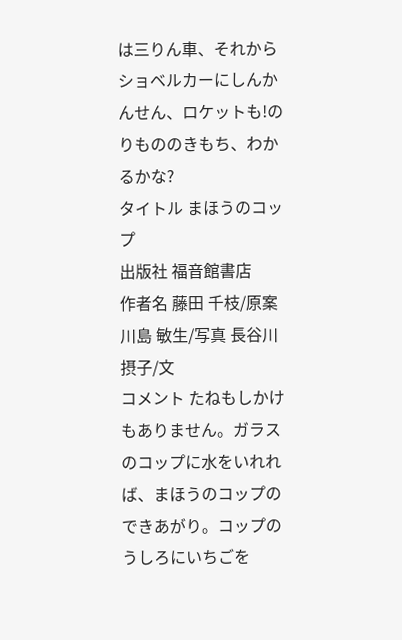は三りん車、それからショベルカーにしんかんせん、ロケットも!のりもののきもち、わかるかな?
タイトル まほうのコップ
出版社 福音館書店
作者名 藤田 千枝/原案 川島 敏生/写真 長谷川 摂子/文
コメント たねもしかけもありません。ガラスのコップに水をいれれば、まほうのコップのできあがり。コップのうしろにいちごを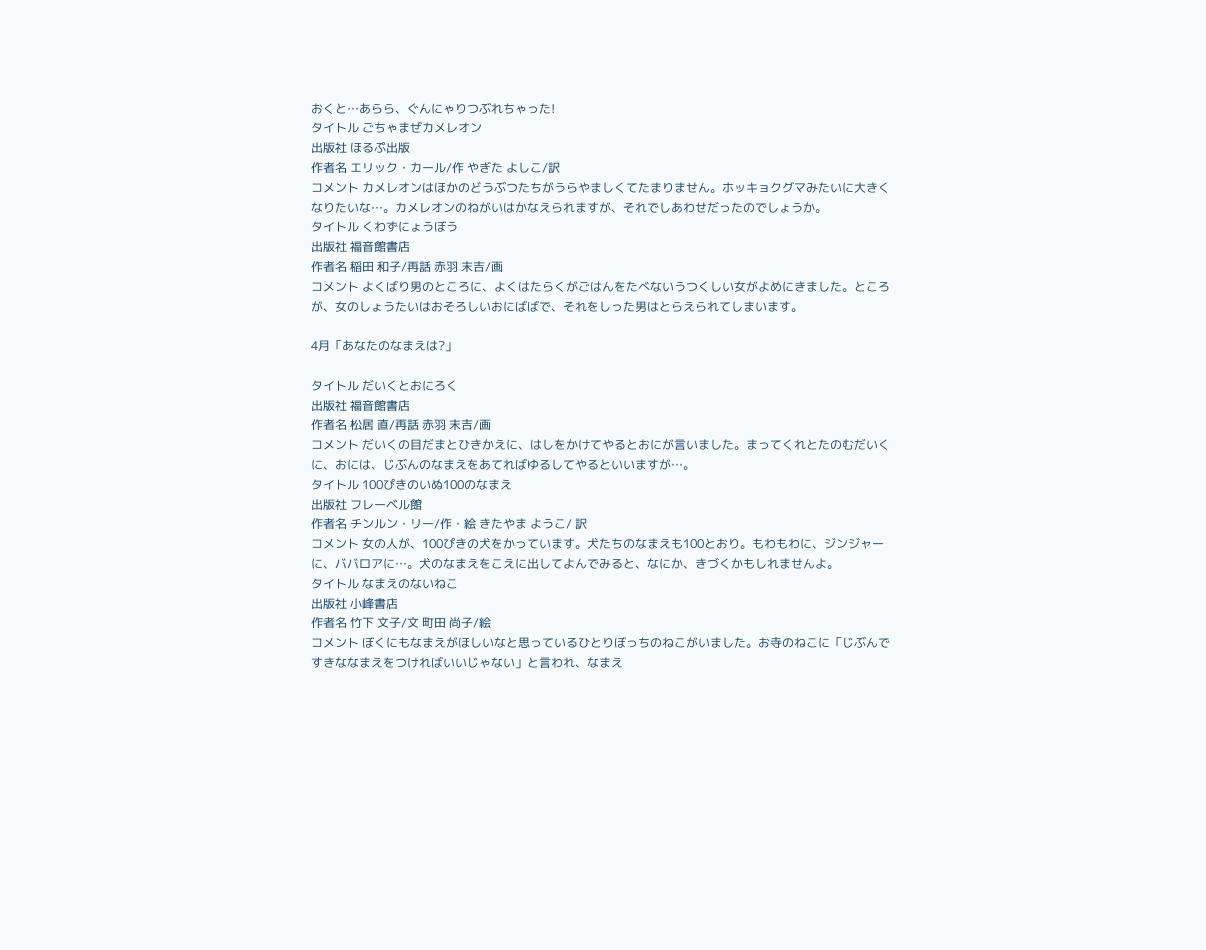おくと…あらら、ぐんにゃりつぶれちゃった!
タイトル ごちゃまぜカメレオン
出版社 ほるぷ出版
作者名 エリック・カール/作 やぎた よしこ/訳
コメント カメレオンはほかのどうぶつたちがうらやましくてたまりません。ホッキョクグマみたいに大きくなりたいな…。カメレオンのねがいはかなえられますが、それでしあわせだったのでしょうか。
タイトル くわずにょうぼう
出版社 福音館書店
作者名 稲田 和子/再話 赤羽 末吉/画
コメント よくばり男のところに、よくはたらくがごはんをたべないうつくしい女がよめにきました。ところが、女のしょうたいはおそろしいおにばばで、それをしった男はとらえられてしまいます。

4月「あなたのなまえは?」

タイトル だいくとおにろく
出版社 福音館書店
作者名 松居 直/再話 赤羽 末吉/画
コメント だいくの目だまとひきかえに、はしをかけてやるとおにが言いました。まってくれとたのむだいくに、おには、じぶんのなまえをあてればゆるしてやるといいますが…。
タイトル 100ぴきのいぬ100のなまえ
出版社 フレーベル館
作者名 チンルン・リー/作・絵 きたやま ようこ/ 訳
コメント 女の人が、100ぴきの犬をかっています。犬たちのなまえも100とおり。もわもわに、ジンジャーに、ババロアに…。犬のなまえをこえに出してよんでみると、なにか、きづくかもしれませんよ。
タイトル なまえのないねこ
出版社 小峰書店
作者名 竹下 文子/文 町田 尚子/絵
コメント ぼくにもなまえがほしいなと思っているひとりぼっちのねこがいました。お寺のねこに「じぶんですきななまえをつければいいじゃない」と言われ、なまえ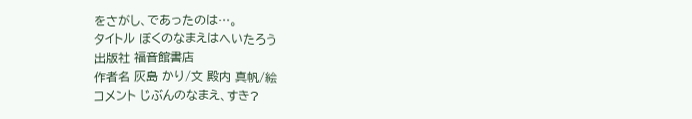をさがし、であったのは…。
タイトル ぼくのなまえはへいたろう
出版社 福音館書店
作者名 灰島 かり/文 殿内 真帆/絵
コメント じぶんのなまえ、すき?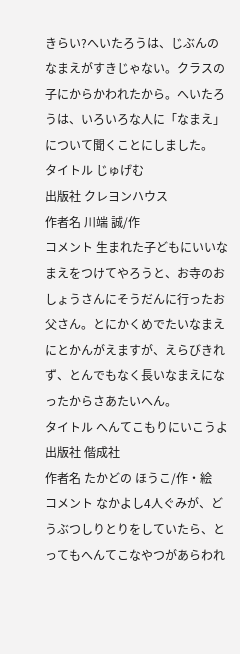きらい?へいたろうは、じぶんのなまえがすきじゃない。クラスの子にからかわれたから。へいたろうは、いろいろな人に「なまえ」について聞くことにしました。
タイトル じゅげむ
出版社 クレヨンハウス
作者名 川端 誠/作
コメント 生まれた子どもにいいなまえをつけてやろうと、お寺のおしょうさんにそうだんに行ったお父さん。とにかくめでたいなまえにとかんがえますが、えらびきれず、とんでもなく長いなまえになったからさあたいへん。
タイトル へんてこもりにいこうよ
出版社 偕成社
作者名 たかどの ほうこ/作・絵
コメント なかよし4人ぐみが、どうぶつしりとりをしていたら、とってもへんてこなやつがあらわれ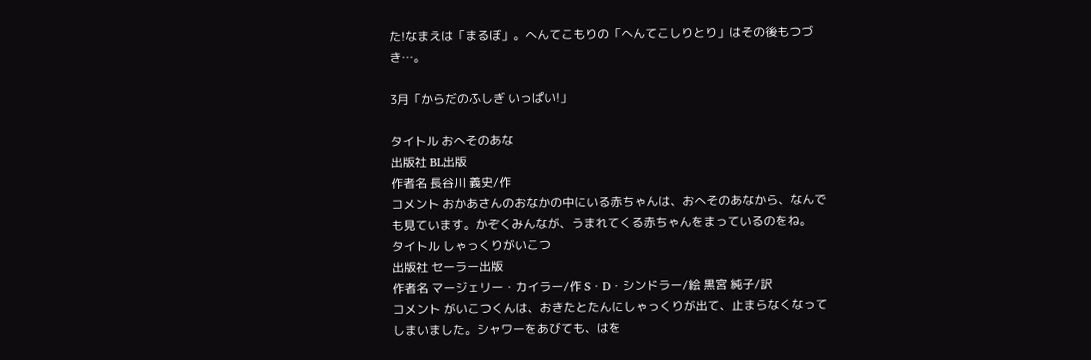た!なまえは「まるぼ」。へんてこもりの「へんてこしりとり」はその後もつづき…。

3月「からだのふしぎ いっぱい!」

タイトル おへそのあな
出版社 BL出版
作者名 長谷川 義史/作
コメント おかあさんのおなかの中にいる赤ちゃんは、おへそのあなから、なんでも見ています。かぞくみんなが、うまれてくる赤ちゃんをまっているのをね。
タイトル しゃっくりがいこつ
出版社 セーラー出版
作者名 マージェリー・カイラー/作 S・D・シンドラー/絵 黒宮 純子/訳
コメント がいこつくんは、おきたとたんにしゃっくりが出て、止まらなくなってしまいました。シャワーをあびても、はを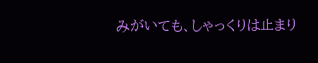みがいても、しゃっくりは止まり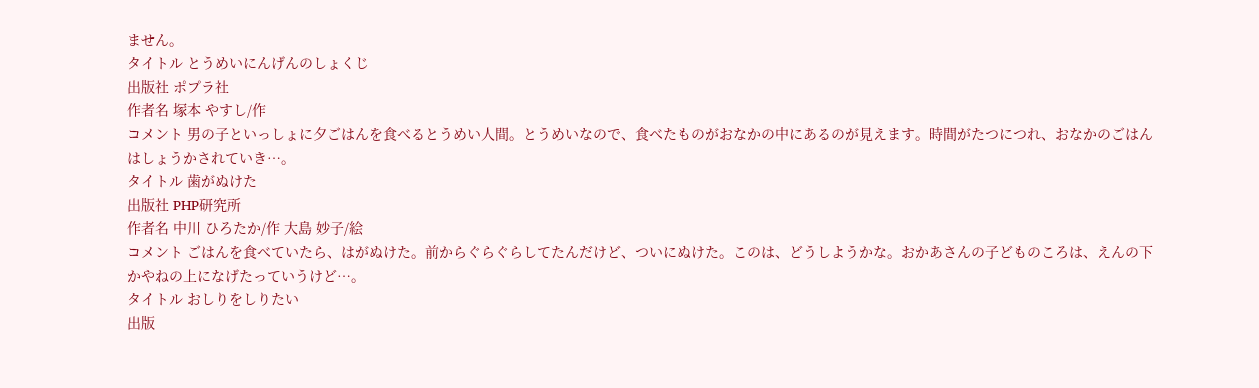ません。
タイトル とうめいにんげんのしょくじ
出版社 ポプラ社
作者名 塚本 やすし/作
コメント 男の子といっしょに夕ごはんを食べるとうめい人間。とうめいなので、食べたものがおなかの中にあるのが見えます。時間がたつにつれ、おなかのごはんはしょうかされていき…。
タイトル 歯がぬけた
出版社 PHP研究所
作者名 中川 ひろたか/作 大島 妙子/絵
コメント ごはんを食べていたら、はがぬけた。前からぐらぐらしてたんだけど、ついにぬけた。このは、どうしようかな。おかあさんの子どものころは、えんの下かやねの上になげたっていうけど…。
タイトル おしりをしりたい
出版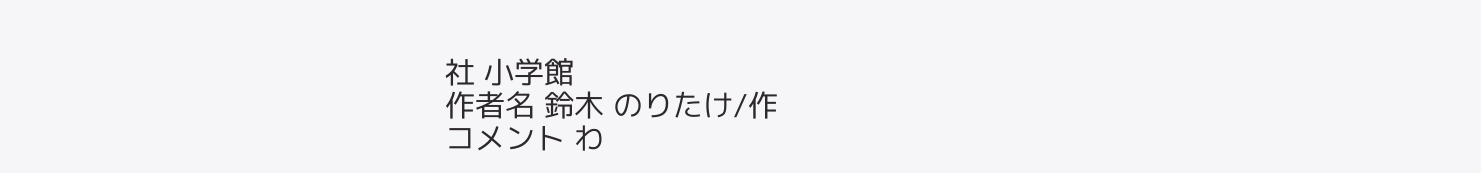社 小学館
作者名 鈴木 のりたけ/作
コメント わ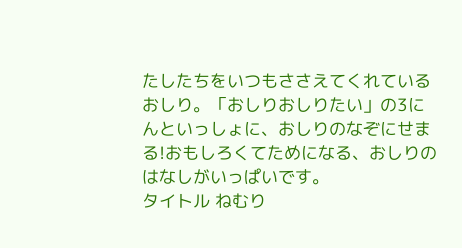たしたちをいつもささえてくれているおしり。「おしりおしりたい」の3にんといっしょに、おしりのなぞにせまる!おもしろくてためになる、おしりのはなしがいっぱいです。
タイトル ねむり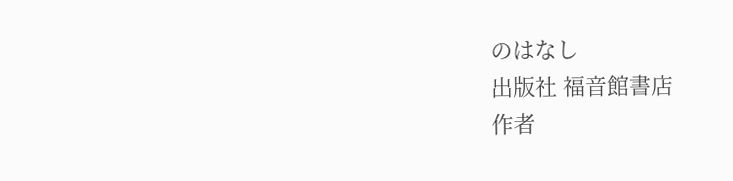のはなし
出版社 福音館書店
作者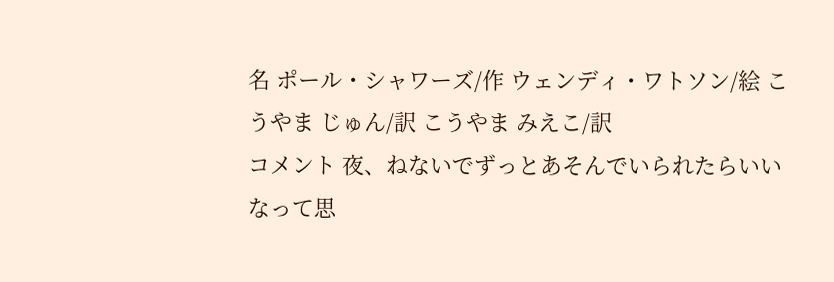名 ポール・シャワーズ/作 ウェンディ・ワトソン/絵 こうやま じゅん/訳 こうやま みえこ/訳
コメント 夜、ねないでずっとあそんでいられたらいいなって思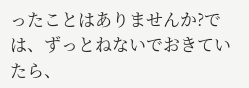ったことはありませんか?では、ずっとねないでおきていたら、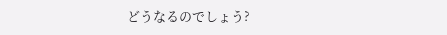どうなるのでしょう?